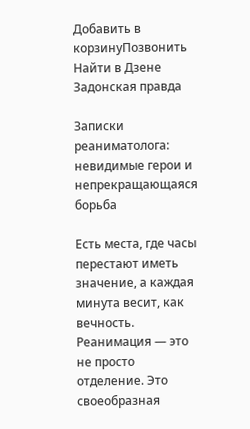Добавить в корзинуПозвонить
Найти в Дзене
Задонская правда

Записки реаниматолога: невидимые герои и непрекращающаяся борьба

Есть места, где часы перестают иметь значение, а каждая минута весит, как вечность. Реанимация — это не просто отделение. Это своеобразная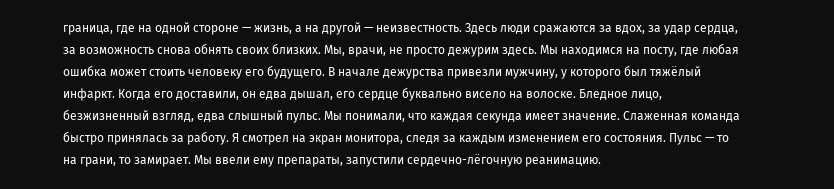граница, где на одной стороне — жизнь, а на другой — неизвестность. Здесь люди сражаются за вдох, за удар сердца, за возможность снова обнять своих близких. Мы, врачи, не просто дежурим здесь. Мы находимся на посту, где любая ошибка может стоить человеку его будущего. В начале дежурства привезли мужчину, у которого был тяжёлый инфаркт. Когда его доставили, он едва дышал, его сердце буквально висело на волоске. Бледное лицо, безжизненный взгляд, едва слышный пульс. Мы понимали, что каждая секунда имеет значение. Слаженная команда быстро принялась за работу. Я смотрел на экран монитора, следя за каждым изменением его состояния. Пульс — то на грани, то замирает. Мы ввели ему препараты, запустили сердечно-лёгочную реанимацию.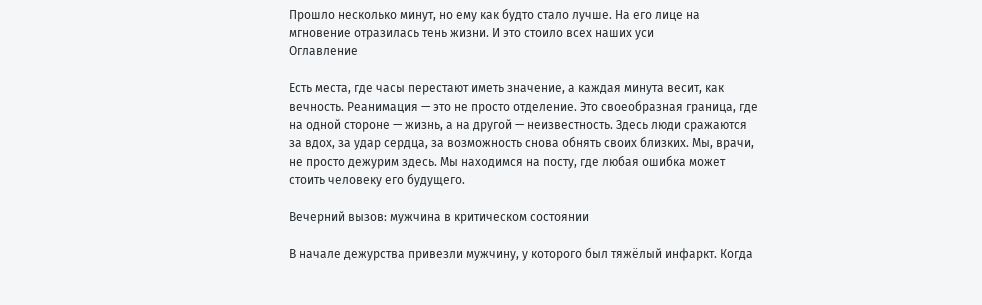Прошло несколько минут, но ему как будто стало лучше. На его лице на мгновение отразилась тень жизни. И это стоило всех наших уси
Оглавление

Есть места, где часы перестают иметь значение, а каждая минута весит, как вечность. Реанимация — это не просто отделение. Это своеобразная граница, где на одной стороне — жизнь, а на другой — неизвестность. Здесь люди сражаются за вдох, за удар сердца, за возможность снова обнять своих близких. Мы, врачи, не просто дежурим здесь. Мы находимся на посту, где любая ошибка может стоить человеку его будущего.

Вечерний вызов: мужчина в критическом состоянии

В начале дежурства привезли мужчину, у которого был тяжёлый инфаркт. Когда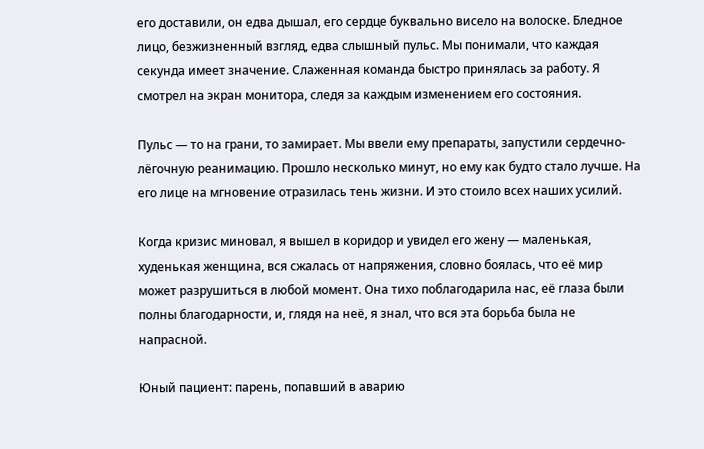его доставили, он едва дышал, его сердце буквально висело на волоске. Бледное лицо, безжизненный взгляд, едва слышный пульс. Мы понимали, что каждая секунда имеет значение. Слаженная команда быстро принялась за работу. Я смотрел на экран монитора, следя за каждым изменением его состояния.

Пульс — то на грани, то замирает. Мы ввели ему препараты, запустили сердечно-лёгочную реанимацию. Прошло несколько минут, но ему как будто стало лучше. На его лице на мгновение отразилась тень жизни. И это стоило всех наших усилий.

Когда кризис миновал, я вышел в коридор и увидел его жену — маленькая, худенькая женщина, вся сжалась от напряжения, словно боялась, что её мир может разрушиться в любой момент. Она тихо поблагодарила нас, её глаза были полны благодарности, и, глядя на неё, я знал, что вся эта борьба была не напрасной.

Юный пациент: парень, попавший в аварию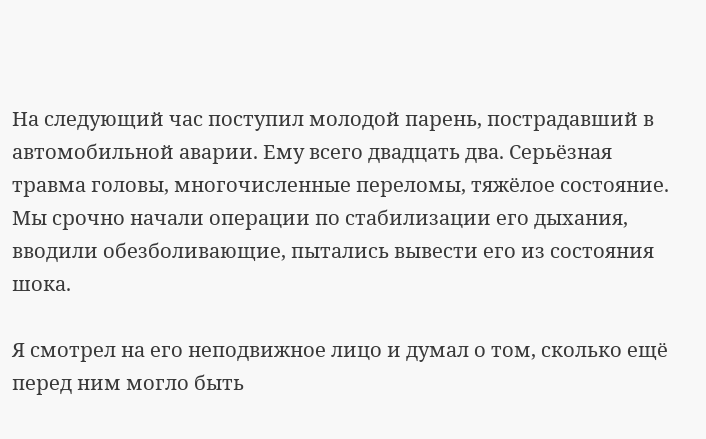На следующий час поступил молодой парень, пострадавший в автомобильной аварии. Ему всего двадцать два. Серьёзная травма головы, многочисленные переломы, тяжёлое состояние. Мы срочно начали операции по стабилизации его дыхания, вводили обезболивающие, пытались вывести его из состояния шока.

Я смотрел на его неподвижное лицо и думал о том, сколько ещё перед ним могло быть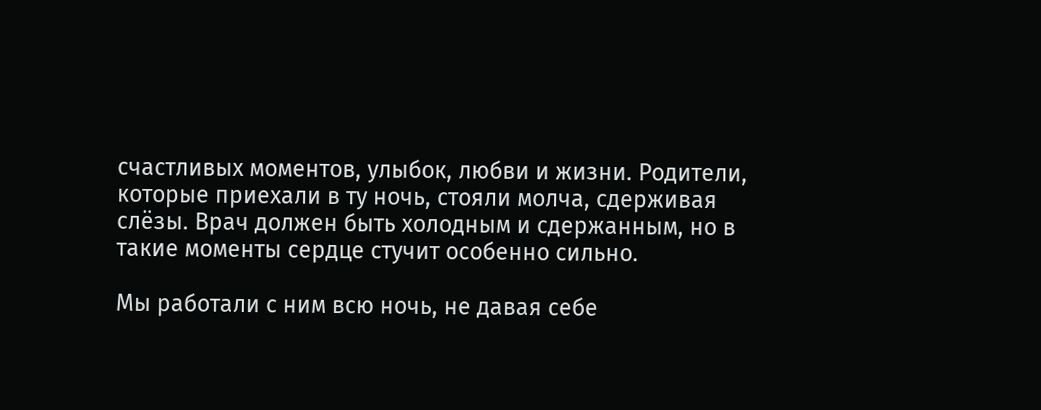счастливых моментов, улыбок, любви и жизни. Родители, которые приехали в ту ночь, стояли молча, сдерживая слёзы. Врач должен быть холодным и сдержанным, но в такие моменты сердце стучит особенно сильно.

Мы работали с ним всю ночь, не давая себе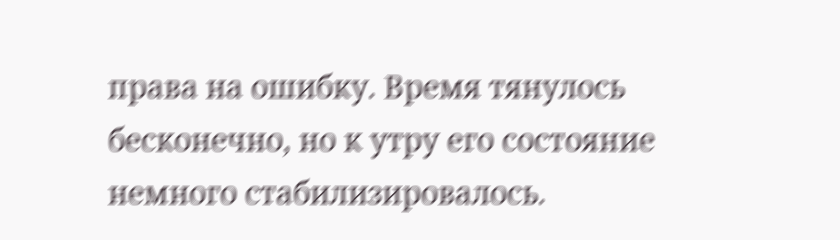права на ошибку. Время тянулось бесконечно, но к утру его состояние немного стабилизировалось.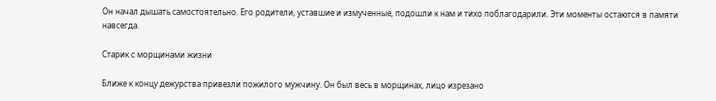Он начал дышать самостоятельно. Его родители, уставшие и измученные, подошли к нам и тихо поблагодарили. Эти моменты остаются в памяти навсегда.

Старик с морщинами жизни

Ближе к концу дежурства привезли пожилого мужчину. Он был весь в морщинах, лицо изрезано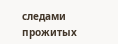следами прожитых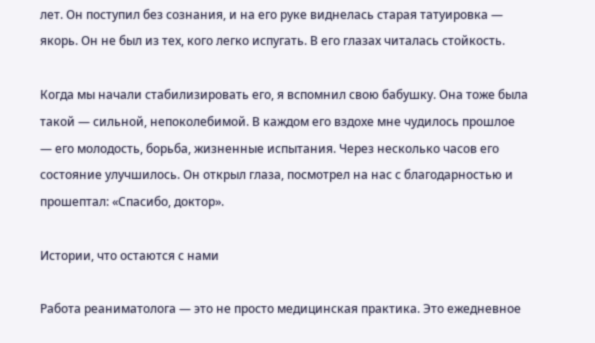лет. Он поступил без сознания, и на его руке виднелась старая татуировка — якорь. Он не был из тех, кого легко испугать. В его глазах читалась стойкость.

Когда мы начали стабилизировать его, я вспомнил свою бабушку. Она тоже была такой — сильной, непоколебимой. В каждом его вздохе мне чудилось прошлое — его молодость, борьба, жизненные испытания. Через несколько часов его состояние улучшилось. Он открыл глаза, посмотрел на нас с благодарностью и прошептал: «Спасибо, доктор».

Истории, что остаются с нами

Работа реаниматолога — это не просто медицинская практика. Это ежедневное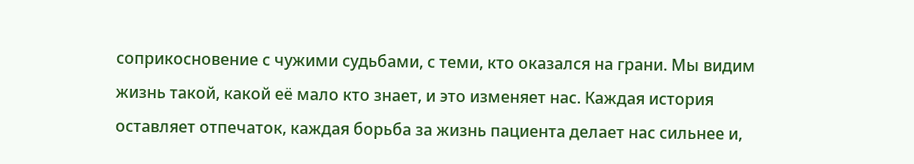соприкосновение с чужими судьбами, с теми, кто оказался на грани. Мы видим жизнь такой, какой её мало кто знает, и это изменяет нас. Каждая история оставляет отпечаток, каждая борьба за жизнь пациента делает нас сильнее и,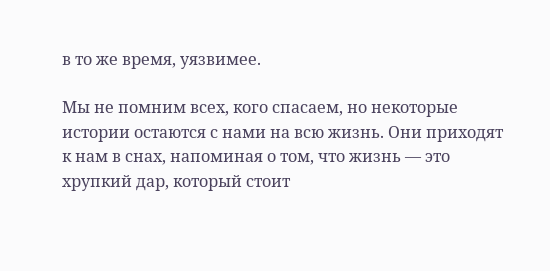в то же время, уязвимее.

Мы не помним всех, кого спасаем, но некоторые истории остаются с нами на всю жизнь. Они приходят к нам в снах, напоминая о том, что жизнь — это хрупкий дар, который стоит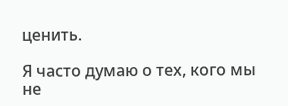ценить.

Я часто думаю о тех, кого мы не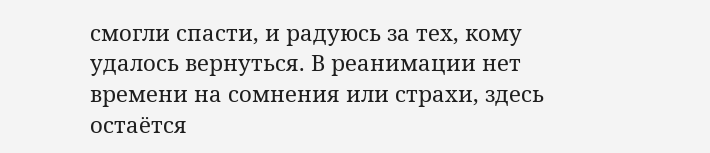смогли спасти, и радуюсь за тех, кому удалось вернуться. В реанимации нет времени на сомнения или страхи, здесь остаётся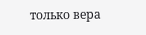только вера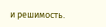и решимость.